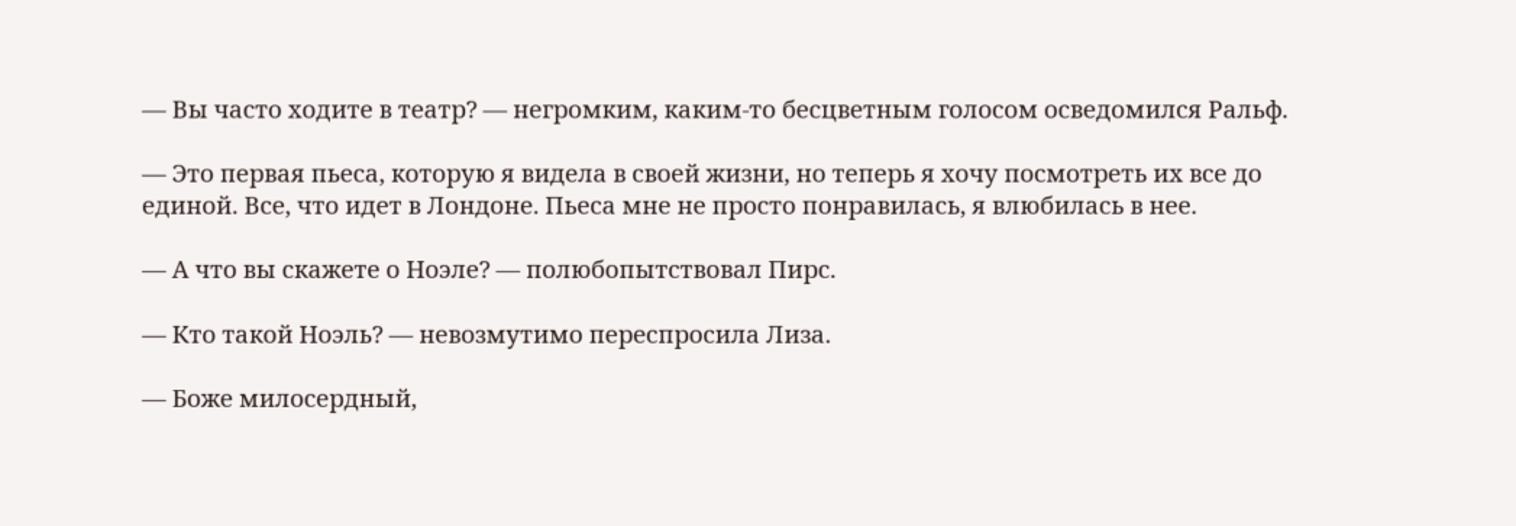— Вы часто ходите в театр? — негромким, каким-то бесцветным голосом осведомился Ральф.

— Это первая пьеса, которую я видела в своей жизни, но теперь я хочу посмотреть их все до единой. Все, что идет в Лондоне. Пьеса мне не просто понравилась, я влюбилась в нее.

— А что вы скажете о Ноэле? — полюбопытствовал Пирс.

— Кто такой Ноэль? — невозмутимо переспросила Лиза.

— Боже милосердный,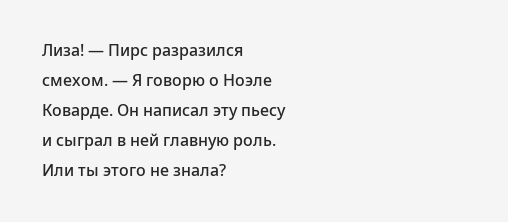Лиза! — Пирс разразился смехом. — Я говорю о Ноэле Коварде. Он написал эту пьесу и сыграл в ней главную роль. Или ты этого не знала?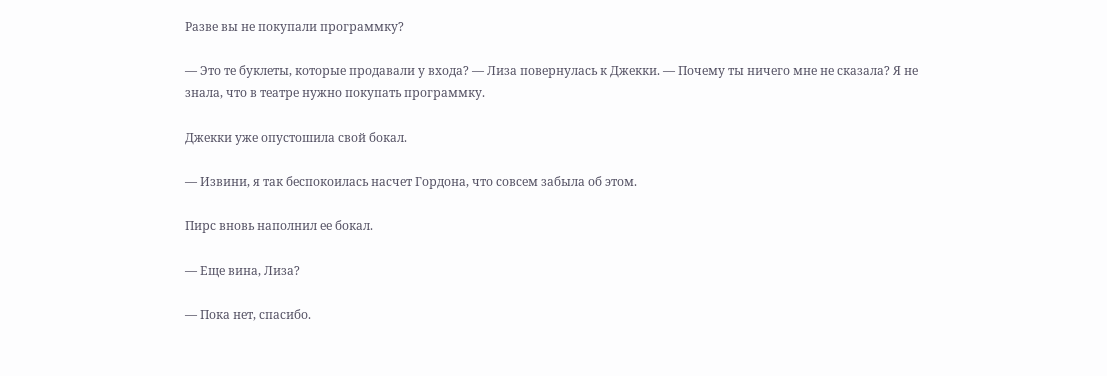Разве вы не покупали программку?

— Это те буклеты, которые продавали у входа? — Лиза повернулась к Джекки. — Почему ты ничего мне не сказала? Я не знала, что в театре нужно покупать программку.

Джекки уже опустошила свой бокал.

— Извини, я так беспокоилась насчет Гордона, что совсем забыла об этом.

Пирс вновь наполнил ее бокал.

— Еще вина, Лиза?

— Пока нет, спасибо.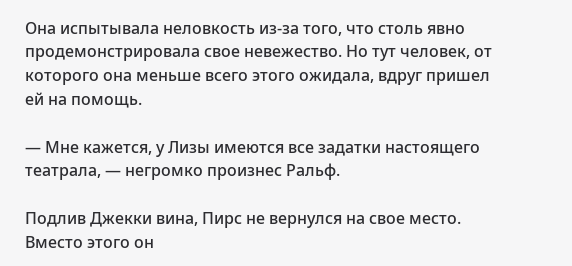Она испытывала неловкость из-за того, что столь явно продемонстрировала свое невежество. Но тут человек, от которого она меньше всего этого ожидала, вдруг пришел ей на помощь.

— Мне кажется, у Лизы имеются все задатки настоящего театрала, — негромко произнес Ральф.

Подлив Джекки вина, Пирс не вернулся на свое место. Вместо этого он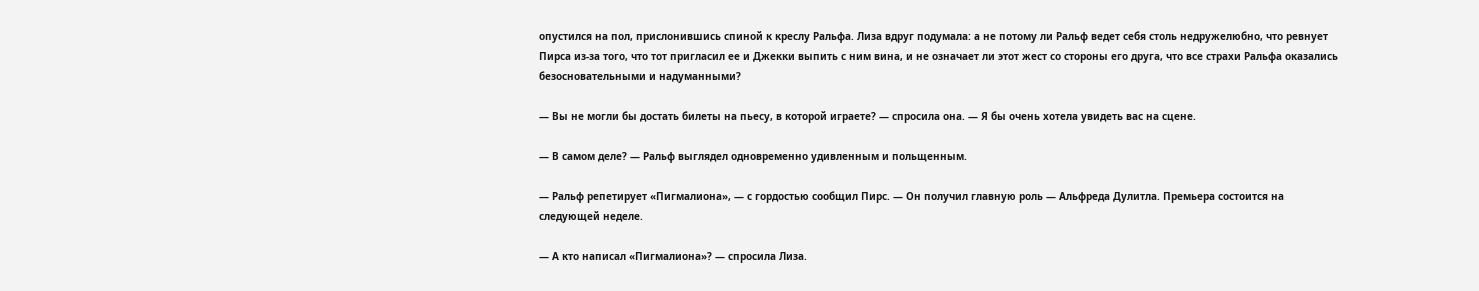опустился на пол, прислонившись спиной к креслу Ральфа. Лиза вдруг подумала: а не потому ли Ральф ведет себя столь недружелюбно, что ревнует Пирса из-за того, что тот пригласил ее и Джекки выпить с ним вина, и не означает ли этот жест со стороны его друга, что все страхи Ральфа оказались безосновательными и надуманными?

— Вы не могли бы достать билеты на пьесу, в которой играете? — спросила она. — Я бы очень хотела увидеть вас на сцене.

— В самом деле? — Ральф выглядел одновременно удивленным и польщенным.

— Ральф репетирует «Пигмалиона», — с гордостью сообщил Пирс. — Он получил главную роль — Альфреда Дулитла. Премьера состоится на следующей неделе.

— А кто написал «Пигмалиона»? — спросила Лиза.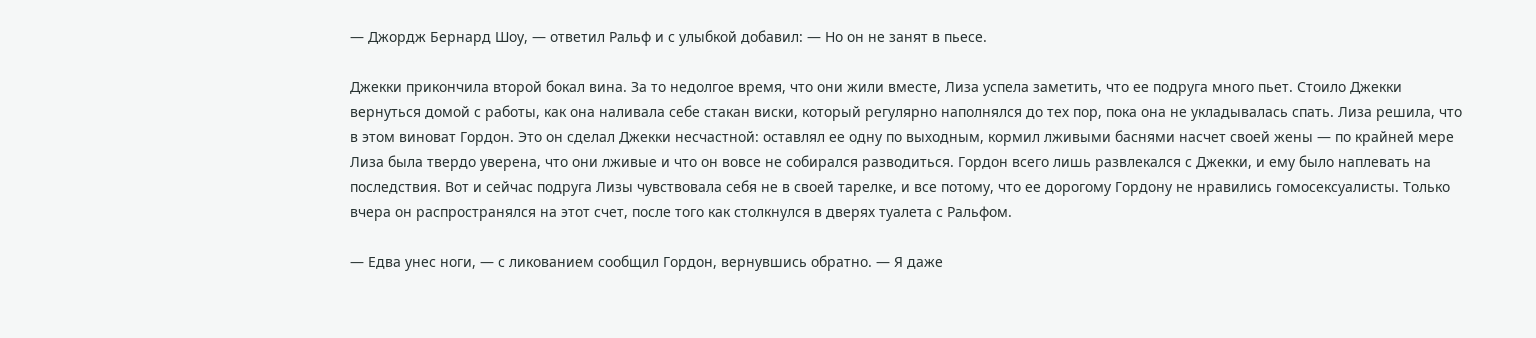— Джордж Бернард Шоу, — ответил Ральф и с улыбкой добавил: — Но он не занят в пьесе.

Джекки прикончила второй бокал вина. За то недолгое время, что они жили вместе, Лиза успела заметить, что ее подруга много пьет. Стоило Джекки вернуться домой с работы, как она наливала себе стакан виски, который регулярно наполнялся до тех пор, пока она не укладывалась спать. Лиза решила, что в этом виноват Гордон. Это он сделал Джекки несчастной: оставлял ее одну по выходным, кормил лживыми баснями насчет своей жены — по крайней мере Лиза была твердо уверена, что они лживые и что он вовсе не собирался разводиться. Гордон всего лишь развлекался с Джекки, и ему было наплевать на последствия. Вот и сейчас подруга Лизы чувствовала себя не в своей тарелке, и все потому, что ее дорогому Гордону не нравились гомосексуалисты. Только вчера он распространялся на этот счет, после того как столкнулся в дверях туалета с Ральфом.

— Едва унес ноги, — с ликованием сообщил Гордон, вернувшись обратно. — Я даже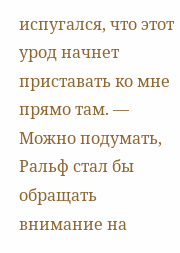испугался, что этот урод начнет приставать ко мне прямо там. — Можно подумать, Ральф стал бы обращать внимание на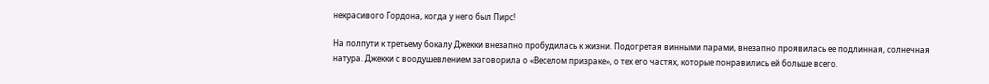некрасивого Гордона, когда у него был Пирс!

На полпути к третьему бокалу Джекки внезапно пробудилась к жизни. Подогретая винными парами, внезапно проявилась ее подлинная, солнечная натура. Джекки с воодушевлением заговорила о «Веселом призраке», о тех его частях, которые понравились ей больше всего.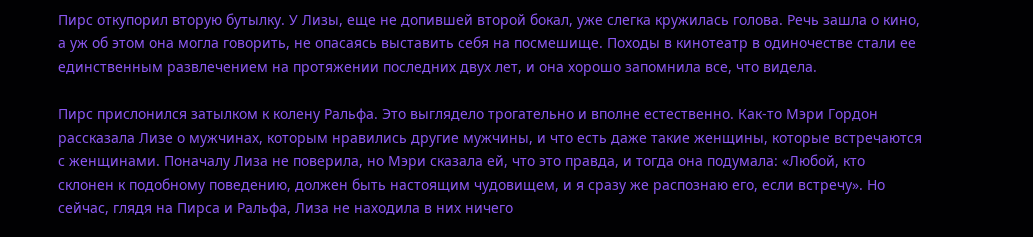Пирс откупорил вторую бутылку. У Лизы, еще не допившей второй бокал, уже слегка кружилась голова. Речь зашла о кино, а уж об этом она могла говорить, не опасаясь выставить себя на посмешище. Походы в кинотеатр в одиночестве стали ее единственным развлечением на протяжении последних двух лет, и она хорошо запомнила все, что видела.

Пирс прислонился затылком к колену Ральфа. Это выглядело трогательно и вполне естественно. Как-то Мэри Гордон рассказала Лизе о мужчинах, которым нравились другие мужчины, и что есть даже такие женщины, которые встречаются с женщинами. Поначалу Лиза не поверила, но Мэри сказала ей, что это правда, и тогда она подумала: «Любой, кто склонен к подобному поведению, должен быть настоящим чудовищем, и я сразу же распознаю его, если встречу». Но сейчас, глядя на Пирса и Ральфа, Лиза не находила в них ничего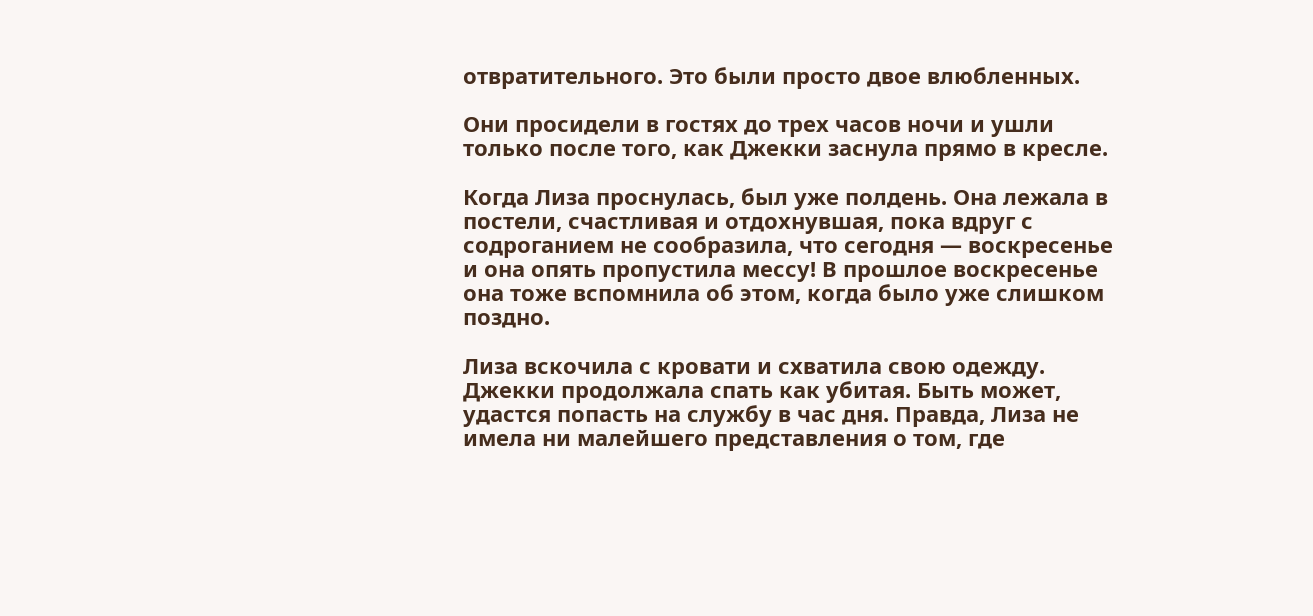отвратительного. Это были просто двое влюбленных.

Они просидели в гостях до трех часов ночи и ушли только после того, как Джекки заснула прямо в кресле.

Когда Лиза проснулась, был уже полдень. Она лежала в постели, счастливая и отдохнувшая, пока вдруг с содроганием не сообразила, что сегодня — воскресенье и она опять пропустила мессу! В прошлое воскресенье она тоже вспомнила об этом, когда было уже слишком поздно.

Лиза вскочила с кровати и схватила свою одежду. Джекки продолжала спать как убитая. Быть может, удастся попасть на службу в час дня. Правда, Лиза не имела ни малейшего представления о том, где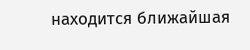находится ближайшая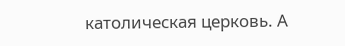католическая церковь. А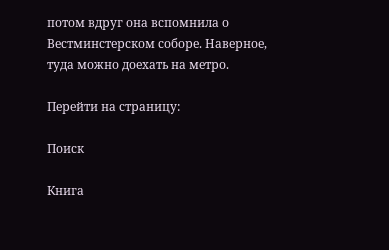потом вдруг она вспомнила о Вестминстерском соборе. Наверное, туда можно доехать на метро.

Перейти на страницу:

Поиск

Книга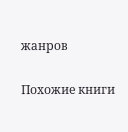жанров

Похожие книги